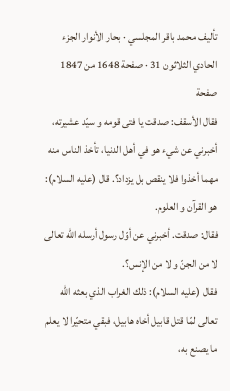تأليف محمد باقر المجلسي · بحار الأنوار الجزء الحادي الثلاثون 31 · صفحة 1648 من 1847
صفحة
فقال الأسقف: صدقت يا فتى قومه و سيّد عشيرته، أخبرني عن شيء هو في أهل الدنيا، تأخذ الناس منه مهما أخذوا فلا ينقص بل يزداد؟. قال (عليه السلام): هو القرآن و العلوم.
فقال: صدقت. أخبرني عن أوّل رسول أرسله اللّه تعالى لا من الجنّ و لا من الإنس؟.
فقال (عليه السلام): ذلك الغراب الذي بعثه اللّه تعالى لمّا قتل قابيل أخاه هابيل، فبقي متحيّرا لا يعلم ما يصنع به،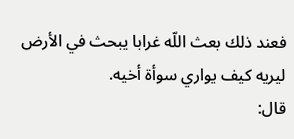فعند ذلك بعث اللّه غرابا يبحث في الأرض ليريه كيف يواري سوأة أخيه.
قال: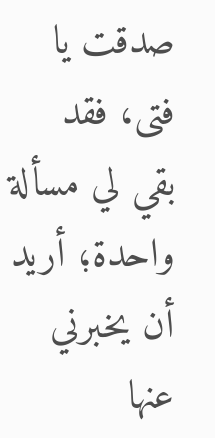صدقت يا فتى، فقد بقي لي مسألة واحدة؛ أريد أن يخبرني عنها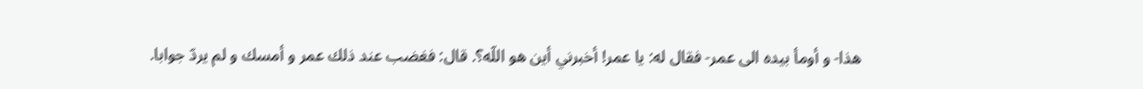هذا- و أومأ بيده الى عمر- فقال له: يا عمر! أخبرني أين هو اللّه؟. قال: فغضب عند ذلك عمر و أمسك و لم يردّ جوابا.